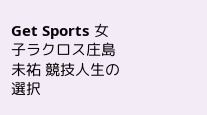Get Sports 女子ラクロス庄島未祐 競技人生の選択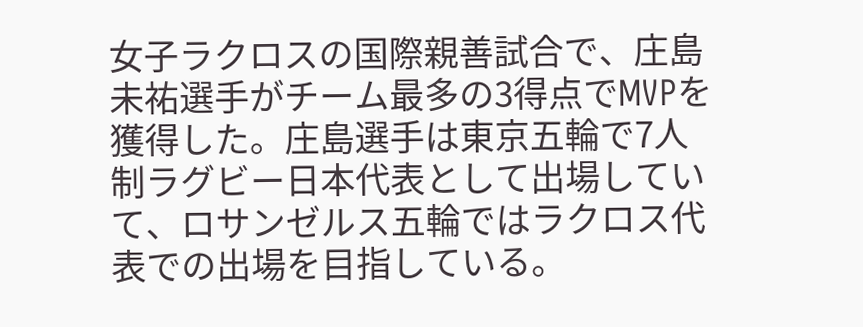女子ラクロスの国際親善試合で、庄島未祐選手がチーム最多の3得点でMVPを獲得した。庄島選手は東京五輪で7人制ラグビー日本代表として出場していて、ロサンゼルス五輪ではラクロス代表での出場を目指している。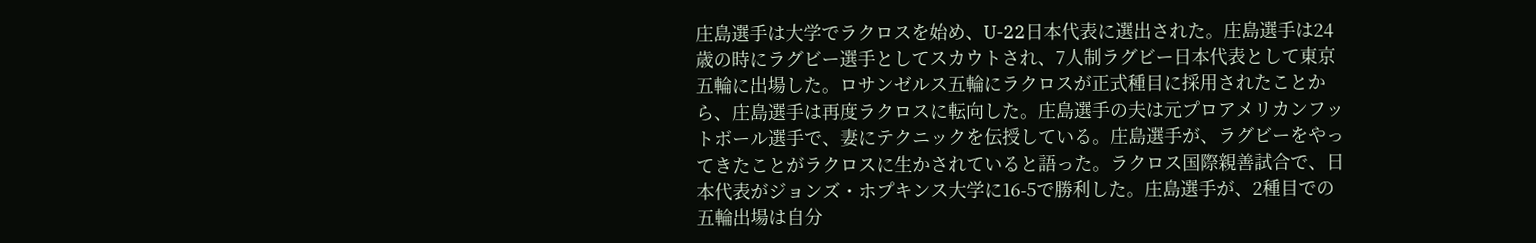庄島選手は大学でラクロスを始め、U-22日本代表に選出された。庄島選手は24歳の時にラグビー選手としてスカウトされ、7人制ラグビー日本代表として東京五輪に出場した。ロサンゼルス五輪にラクロスが正式種目に採用されたことから、庄島選手は再度ラクロスに転向した。庄島選手の夫は元プロアメリカンフットボール選手で、妻にテクニックを伝授している。庄島選手が、ラグビーをやってきたことがラクロスに生かされていると語った。ラクロス国際親善試合で、日本代表がジョンズ・ホプキンス大学に16-5で勝利した。庄島選手が、2種目での五輪出場は自分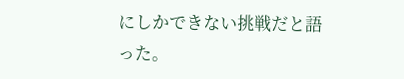にしかできない挑戦だと語った。